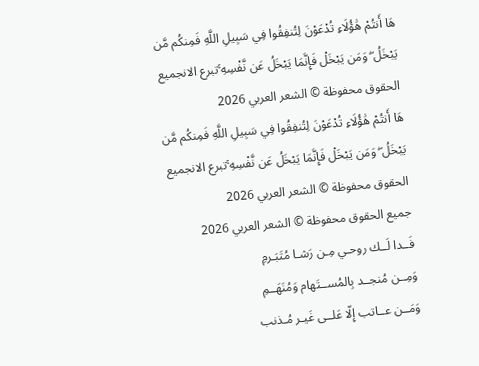هَا أَنتُمْ هَٰؤُلَاءِ تُدْعَوْنَ لِتُنفِقُوا فِي سَبِيلِ اللَّهِ فَمِنكُم مَّن يَبْخَلُ ۖ وَمَن يَبْخَلْ فَإِنَّمَا يَبْخَلُ عَن نَّفْسِهِ ۚتبرع الانجميع الحقوق محفوظة © الشعر العربي 2026
هَا أَنتُمْ هَٰؤُلَاءِ تُدْعَوْنَ لِتُنفِقُوا فِي سَبِيلِ اللَّهِ فَمِنكُم مَّن يَبْخَلُ ۖ وَمَن يَبْخَلْ فَإِنَّمَا يَبْخَلُ عَن نَّفْسِهِ ۚتبرع الانجميع الحقوق محفوظة © الشعر العربي 2026
جميع الحقوق محفوظة © الشعر العربي 2026
فَــدا لَــك روحـي مِـن رَشـا مُتَبَـرمِ
وَمِــن مُنجــد بِالمُســتَهام وَمُنَهَــمِ
وَمَــن عــاتب إِلّا عَلــى غَيـر مُـذنب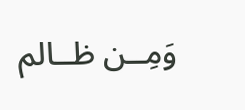وَمِــن ظــالم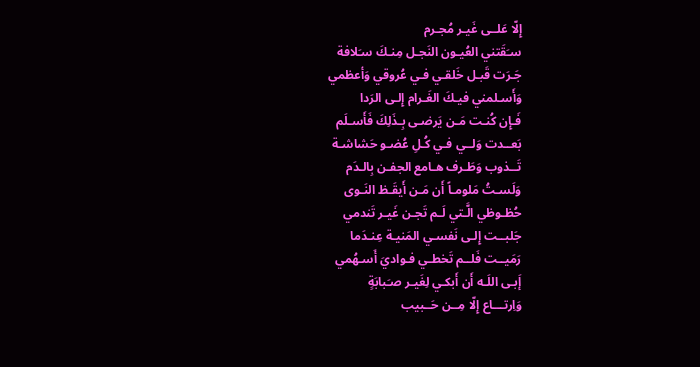إِلّا عَلــى غَيـر مُجـرم
سـَقَتني العُيـون النَجـل مِنـكَ سـَلافة
جَـرَت قَبـل خَلقـي فـي عُروقي وَأعظمي
وَأَسـلمني فيـكَ الغَـرام إِلـى الرَدا
فَـإِن كُنـت مَـن يَرضـى بِـذَلِكَ فَأَسـلَم
بَعــدت وَلــي فـي كُـلِ عُضـو حَشاشـة
تَــذوب وَطَـرف هـامع الجفـن بِالـدَم
وَلَسـتُ مَلومـاً أَن مَـن أَيقَـظ النَـوى
حُظـوظي الَّـتي لَـم تَجـن غَيـر تَندمي
جَلبــت إِلـى نَفسـي المَنيـة عِنـدَما
رَمَيــت فَلــم تَخطـي فـواديَ أَسـهُمي
إَبـى اللَـه أَن أَبكـي لِغَيـر صـَبابَةٍ
وَاِرتـــاع إِلّا مِــن حَــبيب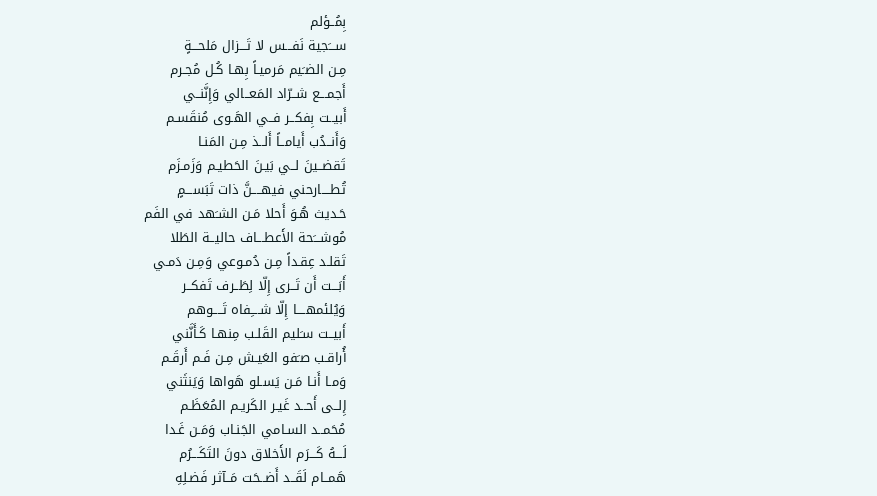بِمُــؤلم
ســـَجية نَفـــس لا تَـــزال مَلحـــةٍ
مِـن الضـَيم مَرميـاً بِهـا كُـل مُجـرم
أَجمـــع شــرّاد المَعــالي وَإِنَّنــي
أَبيــت بِفكــر فــي الهَـوى مُنقَسـم
وَأَنــدُب أَيامــاً أَلــذ مِـن المَنـا
تَقضــينَ لــي بَيـنَ الحَطيـم وَزَمـزَم
تُطــــارحني فيهــــنَّ ذات تَبَســـمٍ
حَـديث هُـوَ أَحلا مَـن الشـَهد في الفَم
مُوشـــَحة الأَعطـــاف حاليــة الطَلا
تَقلـد عِقـداً مِـن دُمـوعي وَمِـن دَمـي
أَبَـــت أَن تَــرى إِلّا لِطَــرف تَفكــر
وَيُلئمهــــا إِلّا شــــِفاه تَــــوهم
أَبيــت سـَليم القَلـب مِنهـا كَـأَنَّني
أُراقـب صـَفو العَيـش مِـن فَـم أَرقَـم
وَمـا أَنـا مَـن يَسـلو هَواها وَيَنثَني
إِلــى أَحــد غَيـر الكَريـم المُعَظَـم
مُحَمــد السـامي الجَنـاب وَمَـن غَـدا
لَـــهُ كَـــرَم الأَخلاق دونَ التَكَـــرُم
هَمــام لَقَــد أَضــحَت مَــآثر فَضـلِهِ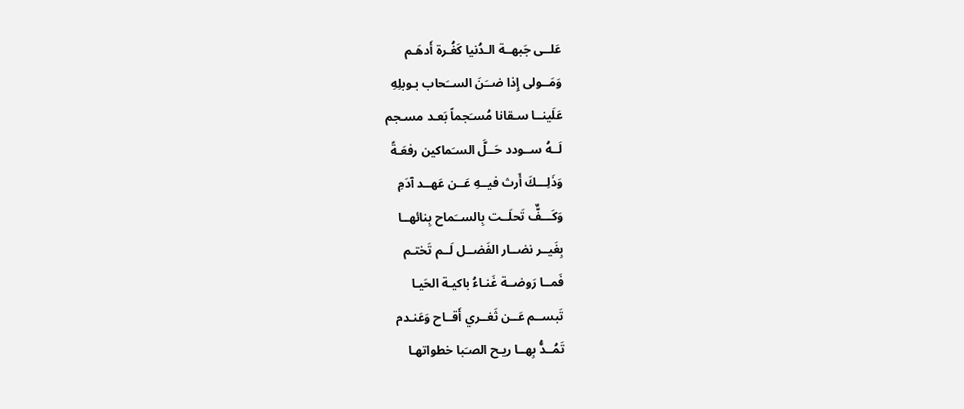عَلــى جَبهــة الـدُنيا كَغُـرة أَدهَـم
وَمَــولى إِذا ضــَنَ الســَحاب بـوبلِهِ
عَلَينــا سـقانا مُسـَجماً بَعـد مسـجم
لَــهُ ســودد حَــلَّ السـَماكين رفعَـةً
وَذَلِـــكَ أَرث فيــهِ عَــن عَهــد آدَمِ
وَكَـــفٌّ تَحلَــت بِالســَماح بِنائهــا
بِغَيــر نضــار الفَضــل لَــم تَختـم
فَمــا رَوضــة غَنـاءُ باكيـة الحَيـا
تَبســم عَــن ثَغــري أَقــاح وَعَنـدم
تَمُــدُّ بِهــا ريـح الصـَبا خطواتهـا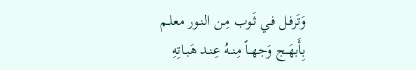وَتَرفـل فـي ثَـوب مِـن النـور معلـم
بِأَبهَــج وَجهــاً مِنــهُ عِنـد هَبـاتِهِ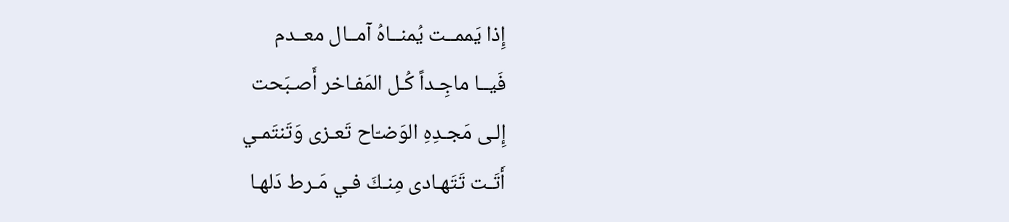إِذا يَممــت يُمنــاهُ آمــال معــدم
فَيــا ماجِـداً كُـل المَفـاخر أَصـبَحت
إِلـى مَجـدِهِ الوَضـّاح تَعـزى وَتَنتَمـي
أَتَـت تَتَهـادى مِنـكَ فـي مَـرط دَلهـا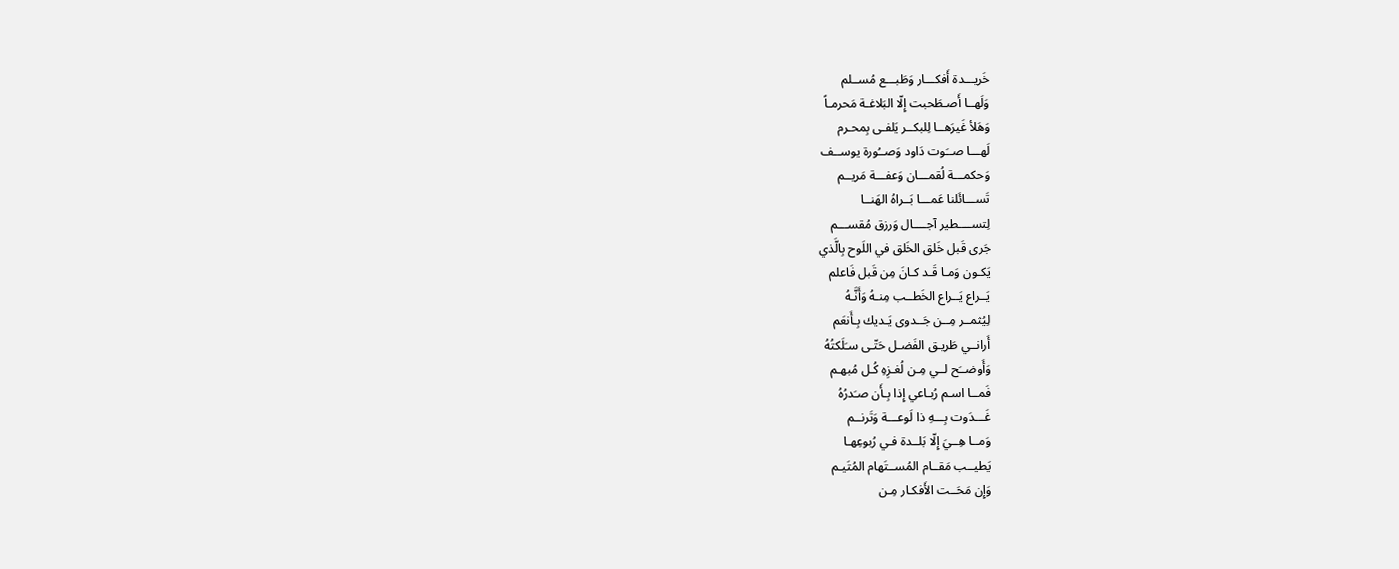خَريـــدة أَفكـــار وَطَبـــع مُســلم
وَلَهــا أَصـطَحبت إِلّا البَلاغـة مَحرمـاً
وَهَلأ غَيرَهــا لِلبكــر يَلفـى بِمحـرم
لَهـــا صــَوت دَاود وَصــُورة يوســف
وَحكمـــة لُقمـــان وَعفـــة مَريــم
تَســـائَلنا عَمـــا بَــراهُ الهَنــا
لِتســــطير آجــــال وَرزق مُقســـم
جَرى قَبل خَلق الخَلق في اللَوح بِالَّذي
يَكـون وَمـا قَـد كـانَ مِن قَبل فَاعلم
يَــراع يَــراع الخَطــب مِنـهُ وَأَنَّـهُ
لِيُثمــر مِــن جَــدوى يَـديك بِـأَنعَم
أَرانــي طَريـق الفَضـل حَتّـى سـَلَكتُهُ
وَأَوضــَح لــي مِـن لُغـزِهِ كُـل مُبهـم
فَمــا اسـم رُبـاعي إِذا بِـأَن صـَدرُهُ
غَـــدَوت بِـــهِ ذا لَوعـــة وَتَرنــم
وَمــا هِــيَ إِلّا بَلــدة فـي رُبوعِهـا
يَطيــب مَقــام المُســتَهام المُتَيـم
وَإِن مَحَــت الأَفكـار مِـن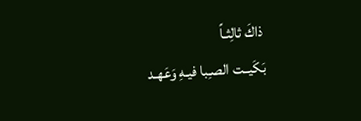ذاكَ ثالِثـاً
بَكَيــت الصـِبا فيـهِ وَعَهـد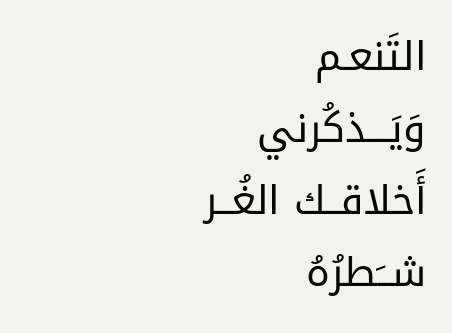التَنعـم
وَيَـــذكُرني أَخلاقــك الغُــر شــَطرُهُ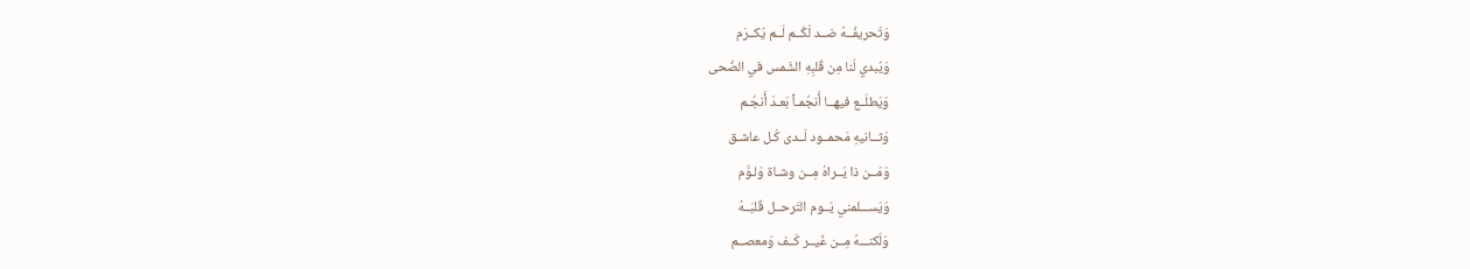وَتَحريفُــهُ ضــد لَكُــم لَــم يُكــرَم
وَيُبدي لَنا مِن قَلبِهِ الشَمس في الضُحى
وَيَطلَــع فيهــا أَنجُمـاً بَعـدَ أَنجُـم
وَثــانيهِ مَحمــود لَــدى كُـل عاشـق
وَمَــن ذا يَــراهُ مِــن وشـاة وَلـوَّم
وَيَســـلمني يَــوم التَرحــل قَلبَــهُ
وَلَكنـــهُ مِــن غَيــر كَــف وَمعصــم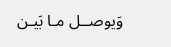وَيوصــل مـا بَيـن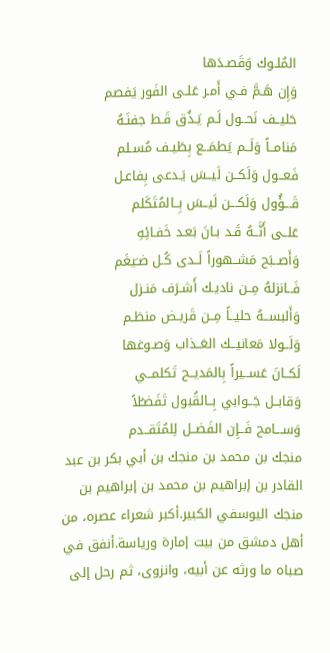المُلـوك وَقَصـدَها
وَإِن هَـمَّ فـي أَمـر عَلـى الفَور يَفصم
حَليــف نَحــول لَـم يَـذُق قَـط جفنَـهُ
مَنامــاً وَلَــم يَطمَــع بِطَيـف مُسـلم
فَعــول وَلَكــن لَيــسَ يَـدعى بِفاعـل
قَـــؤُول وَلَكـــن لَيــسَ بِــالمُتَكَلم
عَلــى أَنَّــهُ قَـد بـانَ بَعـد خَفـائِهِ
وَأَصــبَح مَشــهوراً لَــدى كُـل ضـَيغَم
فَــانزلهُ مِــن ناديـك أَشـرَف مَنـزل
وَأَلبســهُ حليــاً مِــن قَريـض منظـم
وَلَــولا مَعانيــك العَــذاب وَصـوغها
لَكــانَ عَســيراً بِالمَديــح تَكلمــي
وَقابــل جَــوابي بِــالقُبول تَفَضـُلاً
وَســـامح فَــإِن الفَضــل لِلمُتَقــدم
منجك بن محمد بن منجك بن أبي بكر بن عبد القادر بن إبراهيم بن محمد بن إبراهيم بن منجك اليوسفي الكبير.أكبر شعراء عصره، من أهل دمشق من بيت إمارة ورياسة.أنفق في صباه ما ورثه عن أبيه، وانزوى، ثم رحل إلى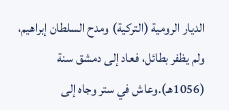الديار الرومية (التركية) ومدح السلطان إبراهيم، ولم يظفر بطائل، فعاد إلى دمشق سنة (1056هـ).وعاش في ستر وجاه إلى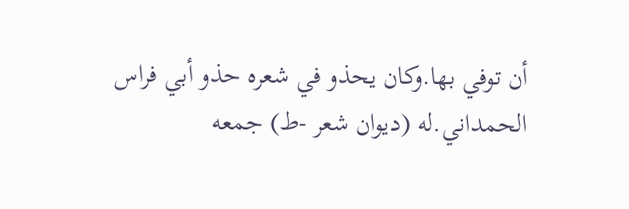أن توفي بها.وكان يحذو في شعره حذو أبي فراس الحمداني.له (ديوان شعر -ط) جمعه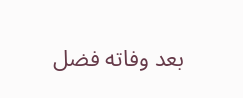بعد وفاته فضل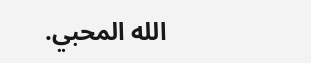الله المحبي.